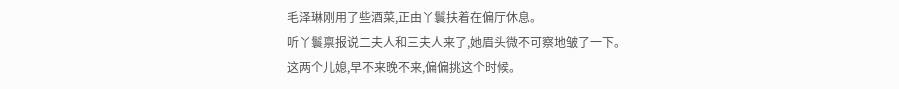毛泽琳刚用了些酒菜,正由丫鬟扶着在偏厅休息。
听丫鬟禀报说二夫人和三夫人来了,她眉头微不可察地皱了一下。
这两个儿媳,早不来晚不来,偏偏挑这个时候。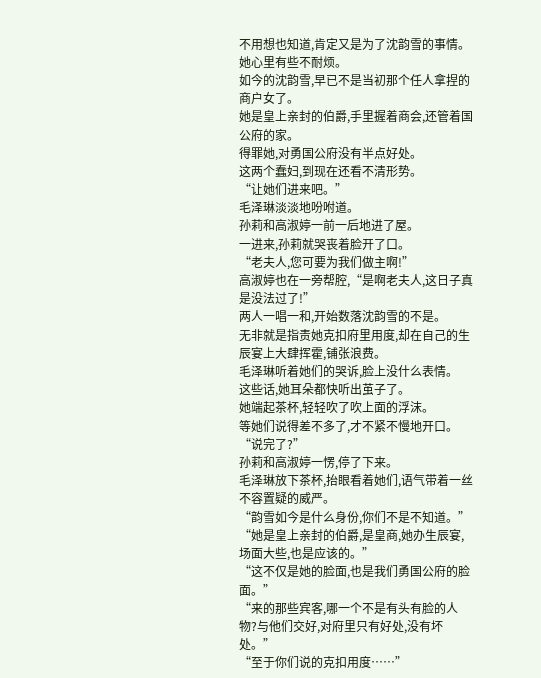不用想也知道,肯定又是为了沈韵雪的事情。
她心里有些不耐烦。
如今的沈韵雪,早已不是当初那个任人拿捏的商户女了。
她是皇上亲封的伯爵,手里握着商会,还管着国公府的家。
得罪她,对勇国公府没有半点好处。
这两个蠢妇,到现在还看不清形势。
“让她们进来吧。”
毛泽琳淡淡地吩咐道。
孙莉和高淑婷一前一后地进了屋。
一进来,孙莉就哭丧着脸开了口。
“老夫人,您可要为我们做主啊!”
高淑婷也在一旁帮腔,“是啊老夫人,这日子真是没法过了!”
两人一唱一和,开始数落沈韵雪的不是。
无非就是指责她克扣府里用度,却在自己的生辰宴上大肆挥霍,铺张浪费。
毛泽琳听着她们的哭诉,脸上没什么表情。
这些话,她耳朵都快听出茧子了。
她端起茶杯,轻轻吹了吹上面的浮沫。
等她们说得差不多了,才不紧不慢地开口。
“说完了?”
孙莉和高淑婷一愣,停了下来。
毛泽琳放下茶杯,抬眼看着她们,语气带着一丝不容置疑的威严。
“韵雪如今是什么身份,你们不是不知道。”
“她是皇上亲封的伯爵,是皇商,她办生辰宴,场面大些,也是应该的。”
“这不仅是她的脸面,也是我们勇国公府的脸面。”
“来的那些宾客,哪一个不是有头有脸的人物?与他们交好,对府里只有好处,没有坏处。”
“至于你们说的克扣用度……”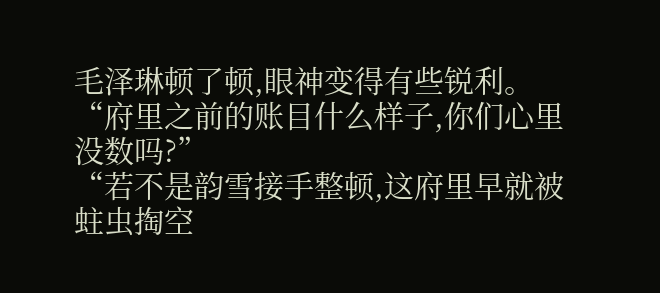毛泽琳顿了顿,眼神变得有些锐利。
“府里之前的账目什么样子,你们心里没数吗?”
“若不是韵雪接手整顿,这府里早就被蛀虫掏空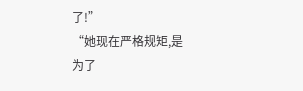了!”
“她现在严格规矩,是为了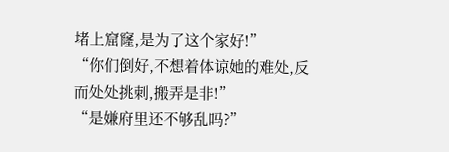堵上窟窿,是为了这个家好!”
“你们倒好,不想着体谅她的难处,反而处处挑刺,搬弄是非!”
“是嫌府里还不够乱吗?”